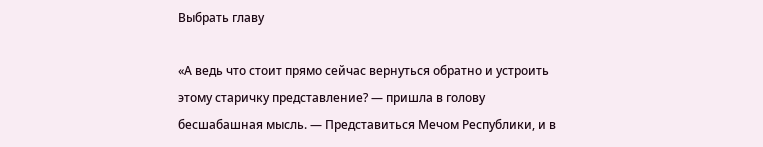Выбрать главу

«А ведь что стоит прямо сейчас вернуться обратно и устроить этому старичку представление? — пришла в голову бесшабашная мысль. — Представиться Мечом Республики, и в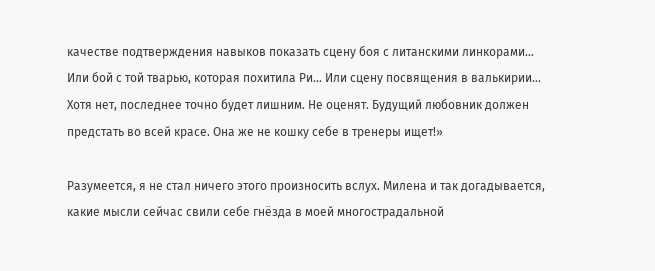качестве подтверждения навыков показать сцену боя с литанскими линкорами… Или бой с той тварью, которая похитила Ри… Или сцену посвящения в валькирии… Хотя нет, последнее точно будет лишним. Не оценят. Будущий любовник должен предстать во всей красе. Она же не кошку себе в тренеры ищет!»

Разумеется, я не стал ничего этого произносить вслух. Милена и так догадывается, какие мысли сейчас свили себе гнёзда в моей многострадальной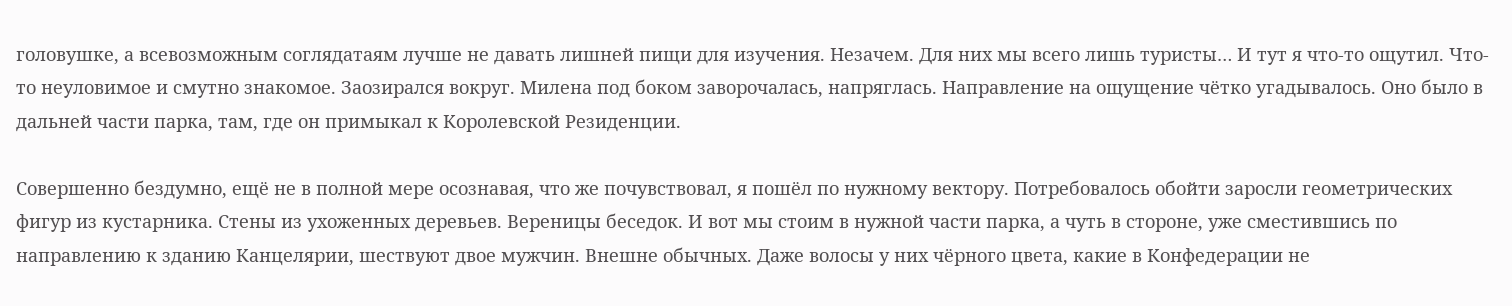головушке, а всевозможным соглядатаям лучше не давать лишней пищи для изучения. Незачем. Для них мы всего лишь туристы… И тут я что-то ощутил. Что-то неуловимое и смутно знакомое. Заозирался вокруг. Милена под боком заворочалась, напряглась. Направление на ощущение чётко угадывалось. Оно было в дальней части парка, там, где он примыкал к Королевской Резиденции.

Совершенно бездумно, ещё не в полной мере осознавая, что же почувствовал, я пошёл по нужному вектору. Потребовалось обойти заросли геометрических фигур из кустарника. Стены из ухоженных деревьев. Вереницы беседок. И вот мы стоим в нужной части парка, а чуть в стороне, уже сместившись по направлению к зданию Канцелярии, шествуют двое мужчин. Внешне обычных. Даже волосы у них чёрного цвета, какие в Конфедерации не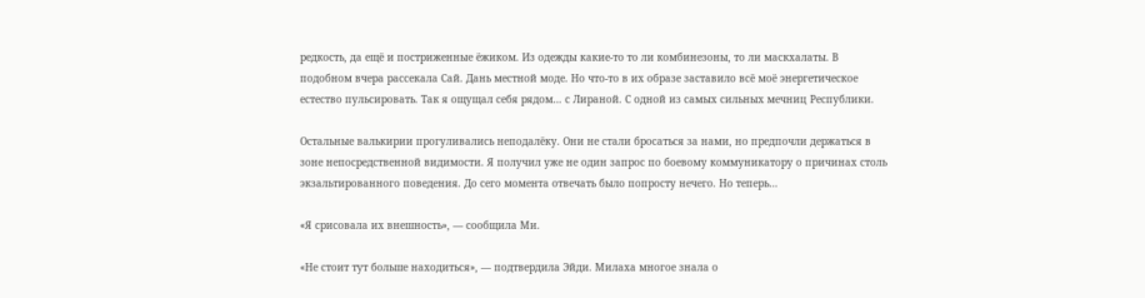редкость, да ещё и постриженные ёжиком. Из одежды какие-то то ли комбинезоны, то ли маскхалаты. В подобном вчера рассекала Сай. Дань местной моде. Но что-то в их образе заставило всё моё энергетическое естество пульсировать. Так я ощущал себя рядом… с Лираной. С одной из самых сильных мечниц Республики.

Остальные валькирии прогуливались неподалёку. Они не стали бросаться за нами, но предпочли держаться в зоне непосредственной видимости. Я получил уже не один запрос по боевому коммуникатору о причинах столь экзальтированного поведения. До сего момента отвечать было попросту нечего. Но теперь…

«Я срисовала их внешность», — сообщила Ми.

«Не стоит тут больше находиться», — подтвердила Эйди. Милаха многое знала о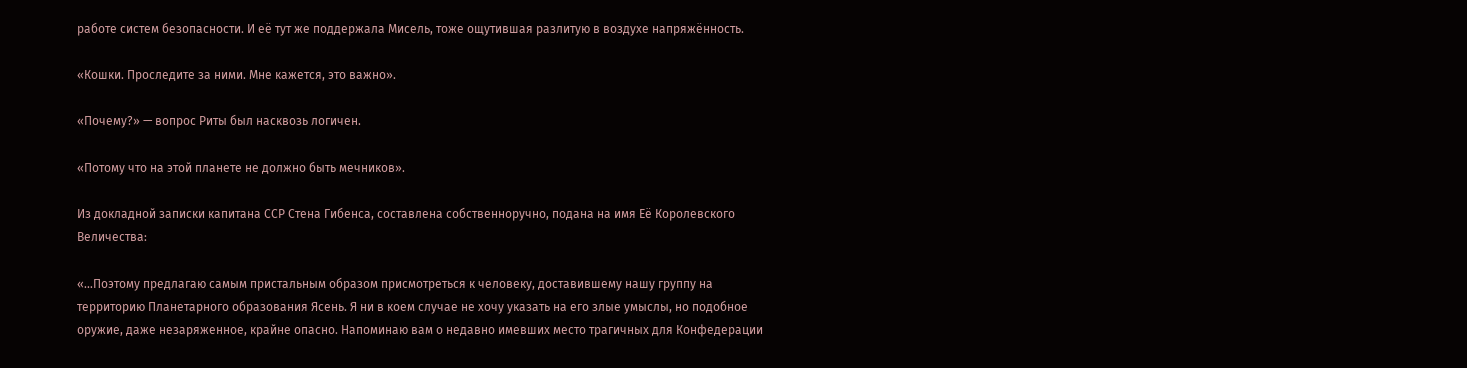работе систем безопасности. И её тут же поддержала Мисель, тоже ощутившая разлитую в воздухе напряжённость.

«Кошки. Проследите за ними. Мне кажется, это важно».

«Почему?» — вопрос Риты был насквозь логичен.

«Потому что на этой планете не должно быть мечников».

Из докладной записки капитана ССР Стена Гибенса, составлена собственноручно, подана на имя Её Королевского Величества:

«…Поэтому предлагаю самым пристальным образом присмотреться к человеку, доставившему нашу группу на территорию Планетарного образования Ясень. Я ни в коем случае не хочу указать на его злые умыслы, но подобное оружие, даже незаряженное, крайне опасно. Напоминаю вам о недавно имевших место трагичных для Конфедерации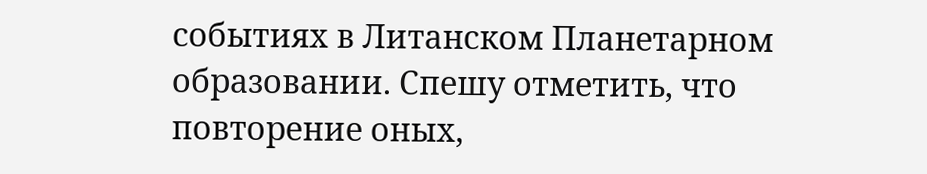событиях в Литанском Планетарном образовании. Спешу отметить, что повторение оных,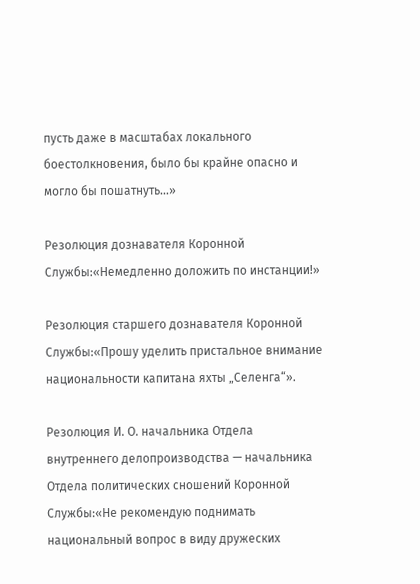пусть даже в масштабах локального боестолкновения, было бы крайне опасно и могло бы пошатнуть…»

Резолюция дознавателя Коронной Службы:«Немедленно доложить по инстанции!»

Резолюция старшего дознавателя Коронной Службы:«Прошу уделить пристальное внимание национальности капитана яхты „Селенга“».

Резолюция И. О. начальника Отдела внутреннего делопроизводства — начальника Отдела политических сношений Коронной Службы:«Не рекомендую поднимать национальный вопрос в виду дружеских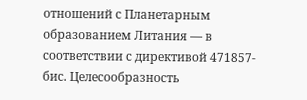отношений с Планетарным образованием Литания — в соответствии с директивой 471857-бис. Целесообразность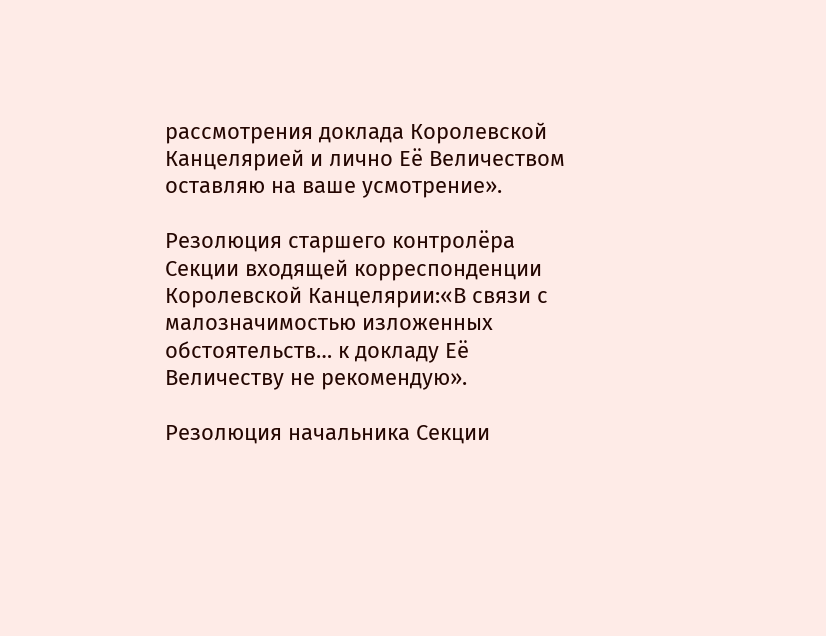рассмотрения доклада Королевской Канцелярией и лично Её Величеством оставляю на ваше усмотрение».

Резолюция старшего контролёра Секции входящей корреспонденции Королевской Канцелярии:«В связи с малозначимостью изложенных обстоятельств… к докладу Её Величеству не рекомендую».

Резолюция начальника Секции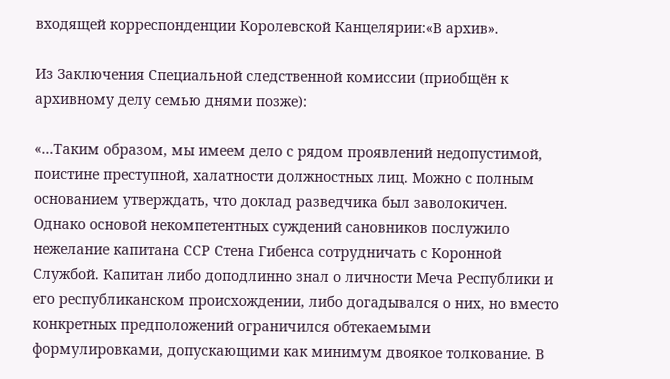входящей корреспонденции Королевской Канцелярии:«В архив».

Из Заключения Специальной следственной комиссии (приобщён к архивному делу семью днями позже):

«…Таким образом, мы имеем дело с рядом проявлений недопустимой, поистине преступной, халатности должностных лиц. Можно с полным основанием утверждать, что доклад разведчика был заволокичен. Однако основой некомпетентных суждений сановников послужило нежелание капитана ССР Стена Гибенса сотрудничать с Коронной Службой. Капитан либо доподлинно знал о личности Меча Республики и его республиканском происхождении, либо догадывался о них, но вместо конкретных предположений ограничился обтекаемыми формулировками, допускающими как минимум двоякое толкование. В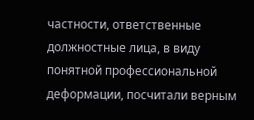частности, ответственные должностные лица, в виду понятной профессиональной деформации, посчитали верным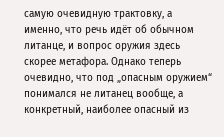самую очевидную трактовку, а именно, что речь идёт об обычном литанце, и вопрос оружия здесь скорее метафора. Однако теперь очевидно, что под „опасным оружием“ понимался не литанец вообще, а конкретный, наиболее опасный из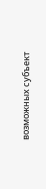возможных субъект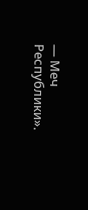— Меч Республики».